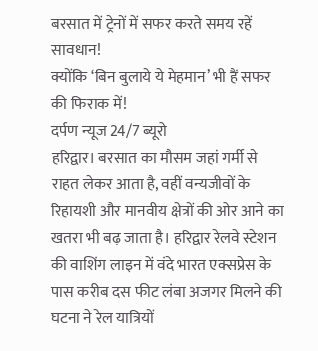बरसात में ट्रेनों में सफर करते समय रहें सावधान!
क्योंकि ‘बिन बुलाये ये मेहमान’ भी हैं सफर की फिराक में!
दर्पण न्यूज 24/7 ब्यूरो
हरिद्वार। बरसात का मौसम जहां गर्मी से राहत लेकर आता है, वहीं वन्यजीवों के रिहायशी और मानवीय क्षेत्रों की ओर आने का खतरा भी बढ़ जाता है। हरिद्वार रेलवे स्टेशन की वाशिंग लाइन में वंदे भारत एक्सप्रेस के पास करीब दस फीट लंबा अजगर मिलने की घटना ने रेल यात्रियों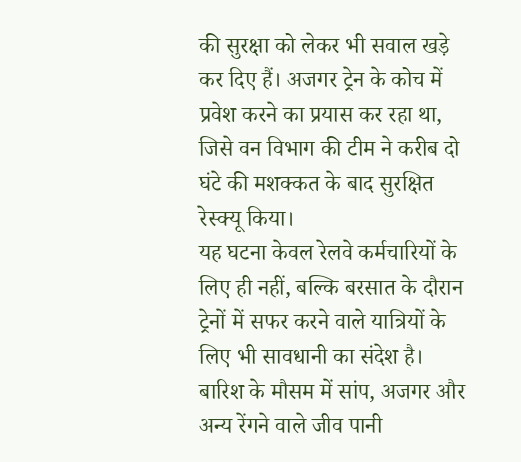की सुरक्षा को लेकर भी सवाल खड़े कर दिए हैं। अजगर ट्रेन के कोच में प्रवेश करने का प्रयास कर रहा था, जिसे वन विभाग की टीम ने करीब दो घंटे की मशक्कत के बाद सुरक्षित रेस्क्यू किया।
यह घटना केवल रेलवे कर्मचारियों के लिए ही नहीं, बल्कि बरसात के दौरान ट्रेनों में सफर करने वाले यात्रियों के लिए भी सावधानी का संदेश है। बारिश के मौसम में सांप, अजगर और अन्य रेंगने वाले जीव पानी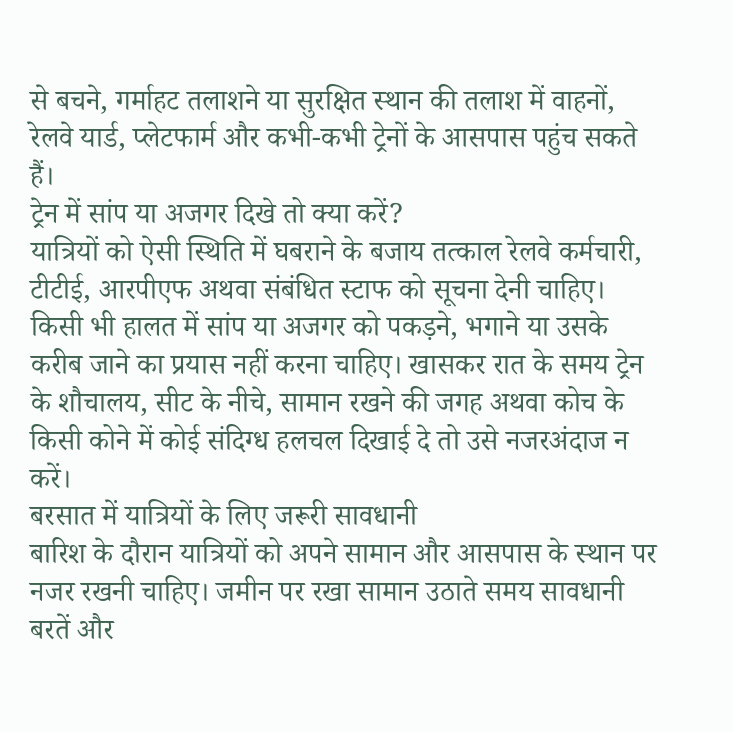से बचने, गर्माहट तलाशने या सुरक्षित स्थान की तलाश में वाहनों, रेलवे यार्ड, प्लेटफार्म और कभी-कभी ट्रेनों के आसपास पहुंच सकते हैं।
ट्रेन में सांप या अजगर दिखे तो क्या करें?
यात्रियों को ऐसी स्थिति में घबराने के बजाय तत्काल रेलवे कर्मचारी, टीटीई, आरपीएफ अथवा संबंधित स्टाफ को सूचना देनी चाहिए। किसी भी हालत में सांप या अजगर को पकड़ने, भगाने या उसके करीब जाने का प्रयास नहीं करना चाहिए। खासकर रात के समय ट्रेन के शौचालय, सीट के नीचे, सामान रखने की जगह अथवा कोच के किसी कोने में कोई संदिग्ध हलचल दिखाई दे तो उसे नजरअंदाज न करें।
बरसात में यात्रियों के लिए जरूरी सावधानी
बारिश के दौरान यात्रियों को अपने सामान और आसपास के स्थान पर नजर रखनी चाहिए। जमीन पर रखा सामान उठाते समय सावधानी बरतें और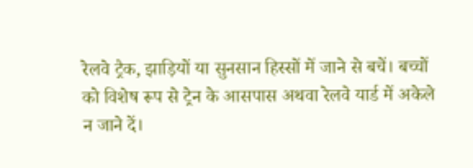रेलवे ट्रैक, झाड़ियों या सुनसान हिस्सों में जाने से बचें। बच्चों को विशेष रूप से ट्रेन के आसपास अथवा रेलवे यार्ड में अकेले न जाने दें।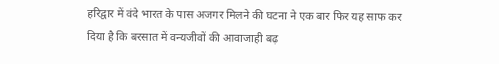हरिद्वार में वंदे भारत के पास अजगर मिलने की घटना ने एक बार फिर यह साफ कर दिया है कि बरसात में वन्यजीवों की आवाजाही बढ़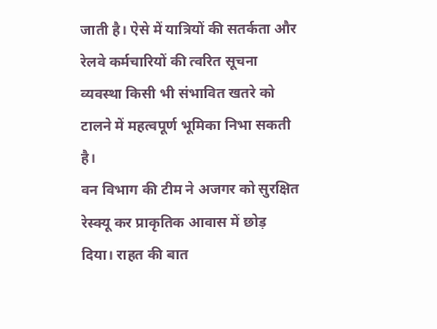जाती है। ऐसे में यात्रियों की सतर्कता और रेलवे कर्मचारियों की त्वरित सूचना व्यवस्था किसी भी संभावित खतरे को टालने में महत्वपूर्ण भूमिका निभा सकती है।
वन विभाग की टीम ने अजगर को सुरक्षित रेस्क्यू कर प्राकृतिक आवास में छोड़ दिया। राहत की बात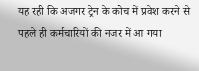यह रही कि अजगर ट्रेन के कोच में प्रवेश करने से पहले ही कर्मचारियों की नजर में आ गया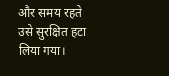और समय रहते उसे सुरक्षित हटा लिया गया।